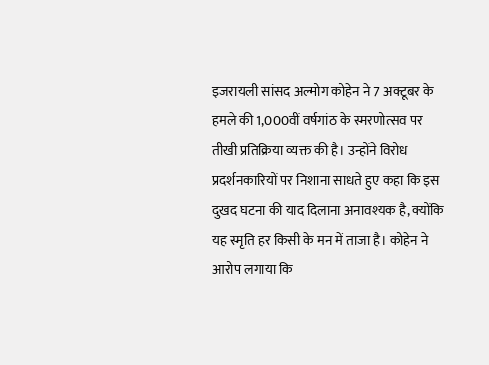इजरायली सांसद अल्मोग कोहेन ने 7 अक्टूबर के हमले की 1,000वीं वर्षगांठ के स्मरणोत्सव पर तीखी प्रतिक्रिया व्यक्त की है। उन्होंने विरोध प्रदर्शनकारियों पर निशाना साधते हुए कहा कि इस दुखद घटना की याद दिलाना अनावश्यक है, क्योंकि यह स्मृति हर किसी के मन में ताजा है। कोहेन ने आरोप लगाया कि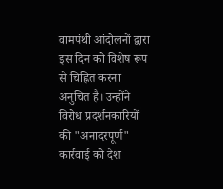वामपंथी आंदोलनों द्वारा इस दिन को विशेष रूप से चिह्नित करना अनुचित है। उन्होंने विरोध प्रदर्शनकारियों की "अनादरपूर्ण" कार्रवाई को देश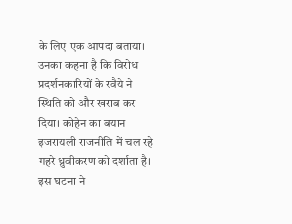के लिए एक आपदा बताया। उनका कहना है कि विरोध प्रदर्शनकारियों के रवैये ने स्थिति को और खराब कर दिया। कोहेन का बयान इजरायली राजनीति में चल रहे गहरे ध्रुवीकरण को दर्शाता है। इस घटना ने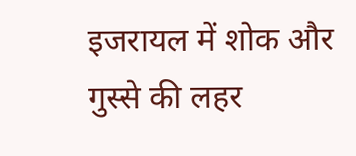इजरायल में शोक और गुस्से की लहर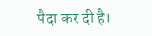पैदा कर दी है।